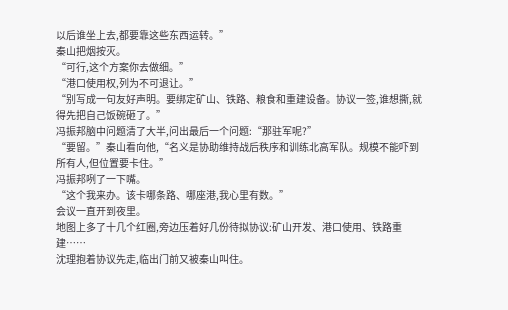以后谁坐上去,都要靠这些东西运转。”
秦山把烟按灭。
“可行,这个方案你去做细。”
“港口使用权,列为不可退让。”
“别写成一句友好声明。要绑定矿山、铁路、粮食和重建设备。协议一签,谁想撕,就得先把自己饭碗砸了。”
冯振邦脑中问题清了大半,问出最后一个问题:“那驻军呢?”
“要留。”秦山看向他,“名义是协助维持战后秩序和训练北高军队。规模不能吓到所有人,但位置要卡住。”
冯振邦咧了一下嘴。
“这个我来办。该卡哪条路、哪座港,我心里有数。”
会议一直开到夜里。
地图上多了十几个红圈,旁边压着好几份待拟协议:矿山开发、港口使用、铁路重建……
沈理抱着协议先走,临出门前又被秦山叫住。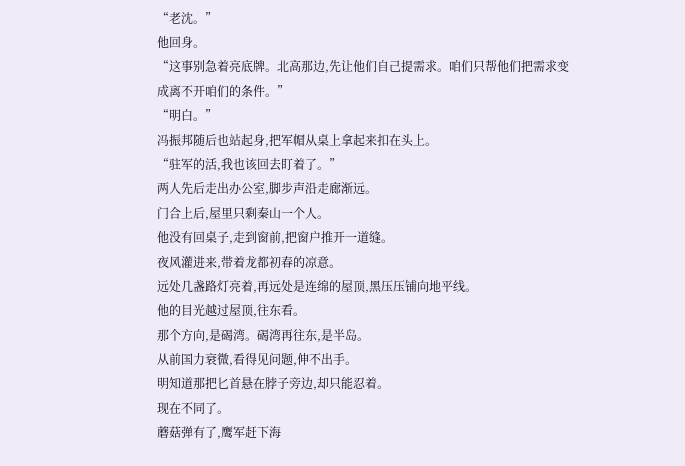“老沈。”
他回身。
“这事别急着亮底牌。北高那边,先让他们自己提需求。咱们只帮他们把需求变成离不开咱们的条件。”
“明白。”
冯振邦随后也站起身,把军帽从桌上拿起来扣在头上。
“驻军的活,我也该回去盯着了。”
两人先后走出办公室,脚步声沿走廊渐远。
门合上后,屋里只剩秦山一个人。
他没有回桌子,走到窗前,把窗户推开一道缝。
夜风灌进来,带着龙都初春的凉意。
远处几盏路灯亮着,再远处是连绵的屋顶,黑压压铺向地平线。
他的目光越过屋顶,往东看。
那个方向,是碣湾。碣湾再往东,是半岛。
从前国力衰微,看得见问题,伸不出手。
明知道那把匕首悬在脖子旁边,却只能忍着。
现在不同了。
蘑菇弹有了,鹰军赶下海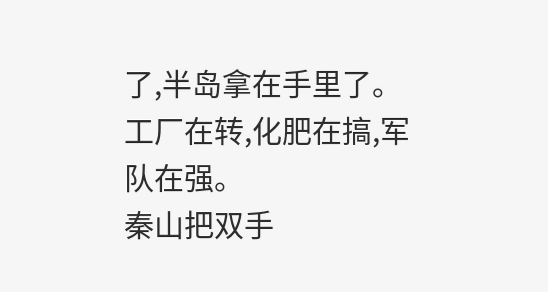了,半岛拿在手里了。
工厂在转,化肥在搞,军队在强。
秦山把双手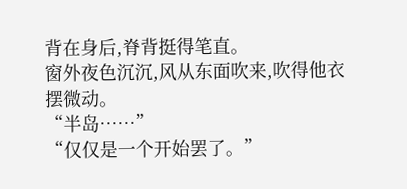背在身后,脊背挺得笔直。
窗外夜色沉沉,风从东面吹来,吹得他衣摆微动。
“半岛……”
“仅仅是一个开始罢了。”